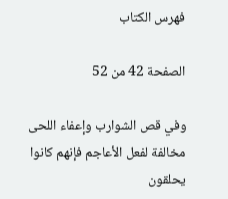فهرس الكتاب

الصفحة 42 من 52

وفي قص الشوارب وإعفاء اللحى مخالفة لفعل الأعاجم فإنهم كانوا يحلقون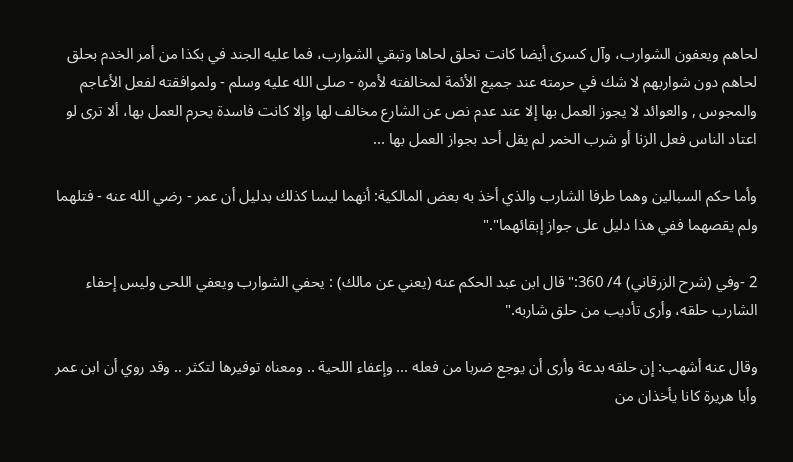لحاهم ويعفون الشوارب، وآل كسرى أيضا كانت تحلق لحاها وتبقي الشوارب، فما عليه الجند في بكذا من أمر الخدم بحلق لحاهم دون شواربهم لا شك في حرمته عند جميع الأئمة لمخالفته لأمره - صلى الله عليه وسلم - ولموافقته لفعل الأعاجم والمجوس , والعوائد لا يجوز العمل بها إلا عند عدم نص عن الشارع مخالف لها وإلا كانت فاسدة يحرم العمل بها، ألا ترى لو اعتاد الناس فعل الزنا أو شرب الخمر لم يقل أحد بجواز العمل بها ...

وأما حكم السبالين وهما طرفا الشارب والذي أخذ به بعض المالكية: أنهما ليسا كذلك بدليل أن عمر - رضي الله عنه - فتلهما ولم يقصهما ففي هذا دليل على جواز إبقائهما"."

2 -وفي (شرح الزرقاني) 4/ 360:"قال ابن عبد الحكم عنه (يعني عن مالك) : يحفي الشوارب ويعفي اللحى وليس إحفاء الشارب حلقه، وأرى تأديب من حلق شاربه."

وقال عنه أشهب: إن حلقه بدعة وأرى أن يوجع ضربا من فعله ... وإعفاء اللحية .. ومعناه توفيرها لتكثر .. وقد روي أن ابن عمر وأبا هريرة كانا يأخذان من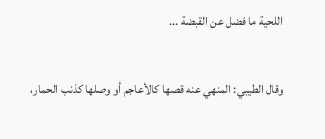اللحية ما فضل عن القبضة ...

وقال الطيبي: المنهي عنه قصها كالأعاجم أو وصلها كذنب الحمار،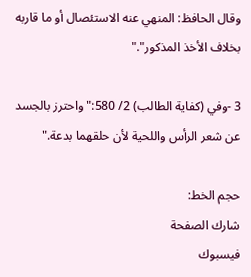وقال الحافظ: المنهي عنه الاستئصال أو ما قاربه بخلاف الأخذ المذكور"."

3 -وفي (كفاية الطالب) 2/ 580:"واحترز بالجسد عن شعر الرأس واللحية لأن حلقهما بدعة."

حجم الخط:
شارك الصفحة
فيسبوك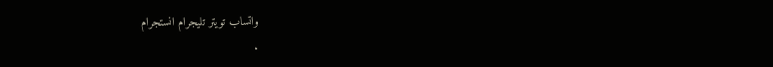واتساب تويتر تليجرام انستجرام
.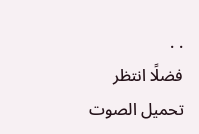. .
فضلًا انتظر تحميل الصوت